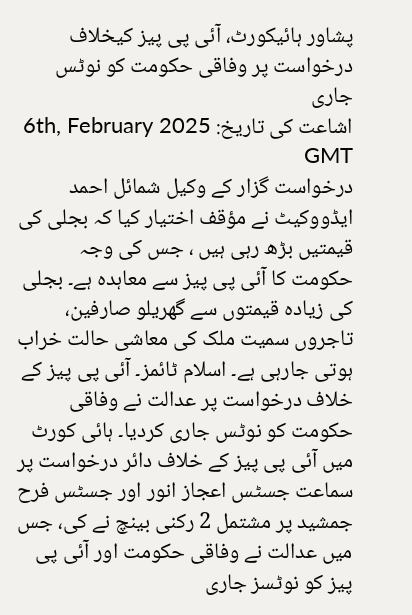پشاور ہائیکورٹ، آئی پی پیز کیخلاف درخواست پر وفاقی حکومت کو نوٹس جاری
اشاعت کی تاریخ: 6th, February 2025 GMT
درخواست گزار کے وکیل شمائل احمد ایڈووکیٹ نے مؤقف اختیار کیا کہ بجلی کی قیمتیں بڑھ رہی ہیں ، جس کی وجہ حکومت کا آئی پی پیز سے معاہدہ ہے۔ بجلی کی زیادہ قیمتوں سے گھریلو صارفین، تاجروں سمیت ملک کی معاشی حالت خراب ہوتی جارہی ہے۔ اسلام ٹائمز۔ آئی پی پیز کے خلاف درخواست پر عدالت نے وفاقی حکومت کو نوٹس جاری کردیا۔ ہائی کورٹ میں آئی پی پیز کے خلاف دائر درخواست پر سماعت جسٹس اعجاز انور اور جسٹس فرح جمشید پر مشتمل 2 رکنی بینچ نے کی، جس میں عدالت نے وفاقی حکومت اور آئی پی پیز کو نوٹسز جاری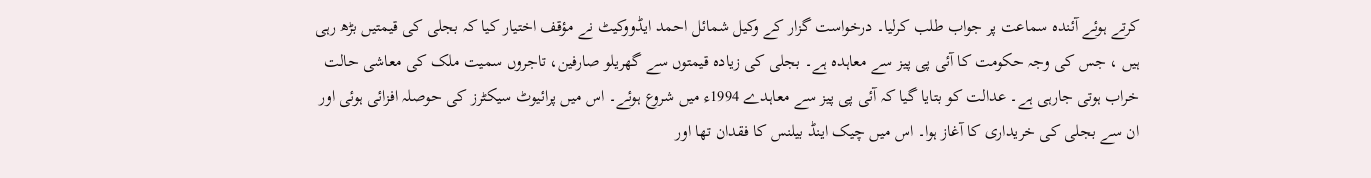کرتے ہوئے آئندہ سماعت پر جواب طلب کرلیا۔ درخواست گزار کے وکیل شمائل احمد ایڈووکیٹ نے مؤقف اختیار کیا کہ بجلی کی قیمتیں بڑھ رہی ہیں ، جس کی وجہ حکومت کا آئی پی پیز سے معاہدہ ہے۔ بجلی کی زیادہ قیمتوں سے گھریلو صارفین، تاجروں سمیت ملک کی معاشی حالت خراب ہوتی جارہی ہے۔ عدالت کو بتایا گیا کہ آئی پی پیز سے معاہدے 1994ء میں شروع ہوئے۔ اس میں پرائیوٹ سیکٹرز کی حوصلہ افزائی ہوئی اور ان سے بجلی کی خریداری کا آغاز ہوا۔ اس میں چیک اینڈ بیلنس کا فقدان تھا اور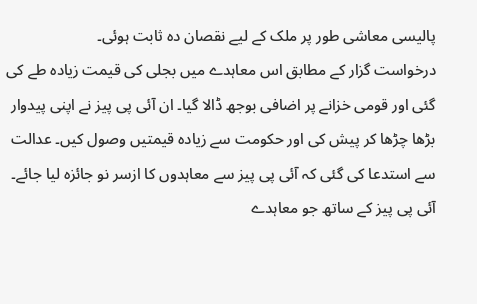پالیسی معاشی طور پر ملک کے لیے نقصان دہ ثابت ہوئی۔
درخواست گزار کے مطابق اس معاہدے میں بجلی کی قیمت زیادہ طے کی گئی اور قومی خزانے پر اضافی بوجھ ڈالا گیا۔ ان آئی پی پیز نے اپنی پیدوار بڑھا چڑھا کر پیش کی اور حکومت سے زیادہ قیمتیں وصول کیں۔ عدالت سے استدعا کی گئی کہ آئی پی پیز سے معاہدوں کا ازسر نو جائزہ لیا جائے۔ آئی پی پیز کے ساتھ جو معاہدے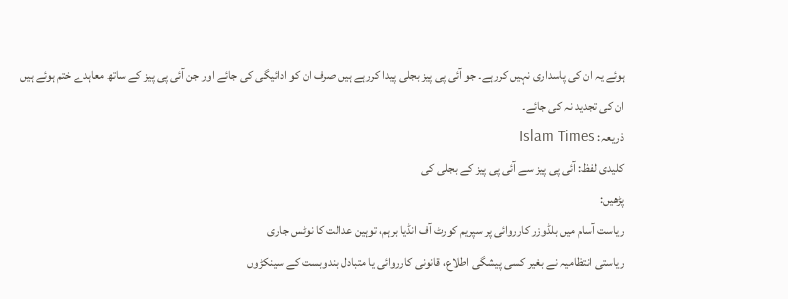ہوئے یہ ان کی پاسداری نہیں کررہے۔ جو آئی پی پیز بجلی پیدا کررہے ہیں صرف ان کو ادائیگی کی جائے اور جن آئی پی پیز کے ساتھ معاہدے ختم ہوئے ہیں ان کی تجدید نہ کی جائے۔
ذریعہ: Islam Times
کلیدی لفظ: آئی پی پیز سے آئی پی پیز کے بجلی کی
پڑھیں:
ریاست آسام میں بلڈوزر کارروائی پر سپریم کورٹ آف انڈیا برہم، توہین عدالت کا نوٹس جاری
ریاستی انتظامیہ نے بغیر کسی پیشگی اطلاع، قانونی کارروائی یا متبادل بندوبست کے سینکڑوں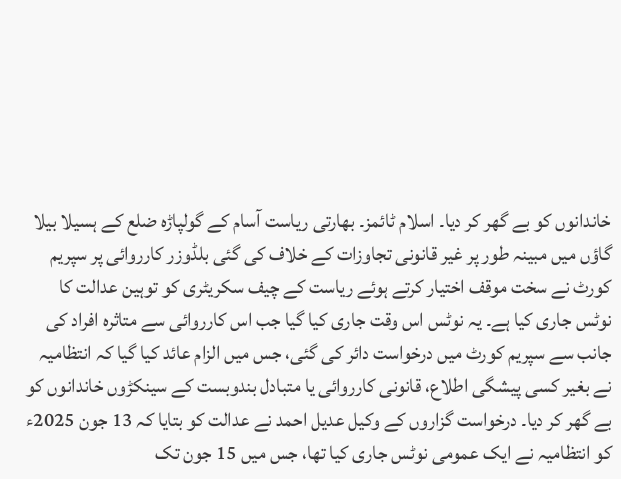خاندانوں کو بے گھر کر دیا۔ اسلام ٹائمز۔ بھارتی ریاست آسام کے گولپاڑہ ضلع کے ہسیلا بیلا گاؤں میں مبینہ طور پر غیر قانونی تجاوزات کے خلاف کی گئی بلڈوزر کارروائی پر سپریم کورٹ نے سخت موقف اختیار کرتے ہوئے ریاست کے چیف سکریٹری کو توہین عدالت کا نوٹس جاری کیا ہے۔ یہ نوٹس اس وقت جاری کیا گیا جب اس کارروائی سے متاثرہ افراد کی جانب سے سپریم کورٹ میں درخواست دائر کی گئی، جس میں الزام عائد کیا گیا کہ انتظامیہ نے بغیر کسی پیشگی اطلاع، قانونی کارروائی یا متبادل بندوبست کے سینکڑوں خاندانوں کو بے گھر کر دیا۔ درخواست گزاروں کے وکیل عدیل احمد نے عدالت کو بتایا کہ 13 جون 2025ء کو انتظامیہ نے ایک عمومی نوٹس جاری کیا تھا، جس میں 15 جون تک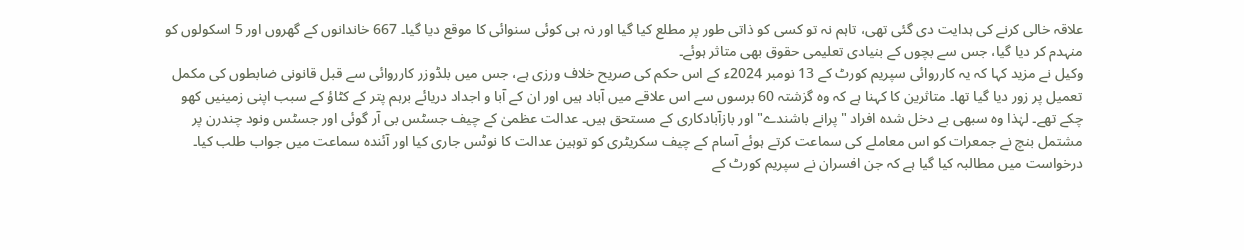علاقہ خالی کرنے کی ہدایت دی گئی تھی، تاہم نہ تو کسی کو ذاتی طور پر مطلع کیا گیا اور نہ ہی کوئی سنوائی کا موقع دیا گیا۔ 667 خاندانوں کے گھروں اور 5 اسکولوں کو منہدم کر دیا گیا، جس سے بچوں کے بنیادی تعلیمی حقوق بھی متاثر ہوئے۔
وکیل نے مزید کہا کہ یہ کارروائی سپریم کورٹ کے 13 نومبر 2024ء کے اس حکم کی صریح خلاف ورزی ہے، جس میں بلڈوزر کارروائی سے قبل قانونی ضابطوں کی مکمل تعمیل پر زور دیا گیا تھا۔ متاثرین کا کہنا ہے کہ وہ گزشتہ 60 برسوں سے اس علاقے میں آباد ہیں اور ان کے آبا و اجداد دریائے برہم پتر کے کٹاؤ کے سبب اپنی زمینیں کھو چکے تھے۔ لہٰذا وہ سبھی بے دخل شدہ افراد "پرانے باشندے" اور بازآبادکاری کے مستحق ہیں۔ عدالت عظمیٰ کے چیف جسٹس بی آر گوئی اور جسٹس ونود چندرن پر مشتمل بنچ نے جمعرات کو اس معاملے کی سماعت کرتے ہوئے آسام کے چیف سکریٹری کو توہین عدالت کا نوٹس جاری کیا اور آئندہ سماعت میں جواب طلب کیا۔
درخواست میں مطالبہ کیا گیا ہے کہ جن افسران نے سپریم کورٹ کے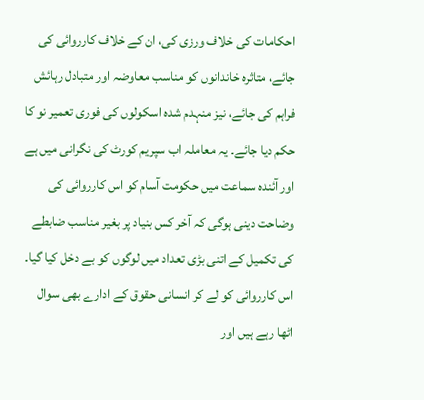احکامات کی خلاف ورزی کی، ان کے خلاف کارروائی کی جائے، متاثرہ خاندانوں کو مناسب معاوضہ اور متبادل رہائش فراہم کی جائے، نیز منہدم شدہ اسکولوں کی فوری تعمیر نو کا حکم دیا جائے۔ یہ معاملہ اب سپریم کورٹ کی نگرانی میں ہے اور آئندہ سماعت میں حکومت آسام کو اس کارروائی کی وضاحت دینی ہوگی کہ آخر کس بنیاد پر بغیر مناسب ضابطے کی تکمیل کے اتنی بڑی تعداد میں لوگوں کو بے دخل کیا گیا۔ اس کارروائی کو لے کر انسانی حقوق کے ادارے بھی سوال اٹھا رہے ہیں اور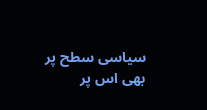سیاسی سطح پر بھی اس پر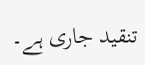تنقید جاری ہے۔